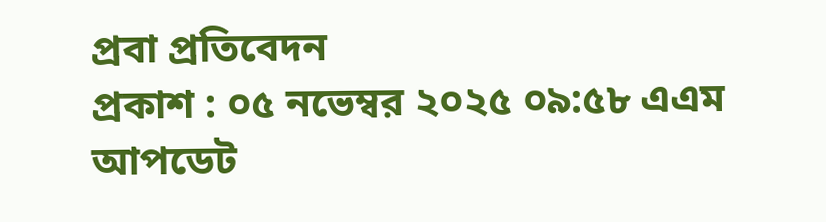প্রবা প্রতিবেদন
প্রকাশ : ০৫ নভেম্বর ২০২৫ ০৯:৫৮ এএম
আপডেট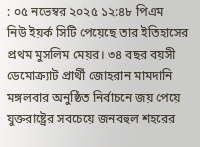: ০৫ নভেম্বর ২০২৫ ১২:৪৮ পিএম
নিউ ইয়র্ক সিটি পেয়েছে তার ইতিহাসের প্রথম মুসলিম মেয়র। ৩৪ বছর বয়সী ডেমোক্র্যাট প্রার্থী জোহরান মামদানি মঙ্গলবার অনুষ্ঠিত নির্বাচনে জয় পেয়ে যুক্তরাষ্ট্রের সবচেয়ে জনবহুল শহরের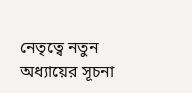নেতৃত্বে নতুন অধ্যায়ের সূচনা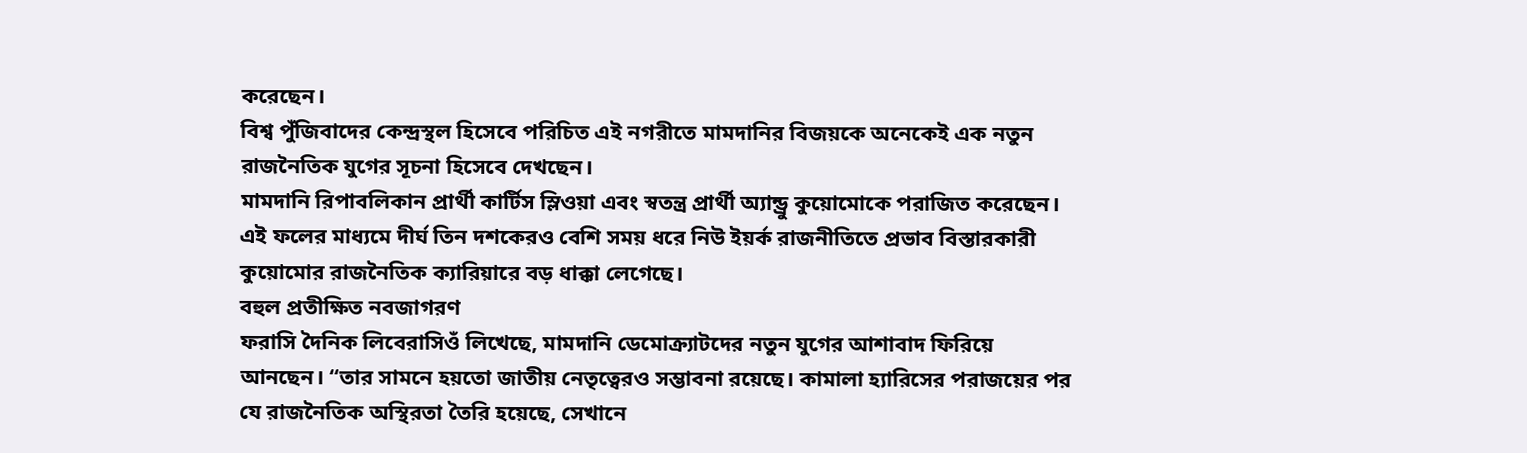করেছেন।
বিশ্ব পুঁজিবাদের কেন্দ্রস্থল হিসেবে পরিচিত এই নগরীতে মামদানির বিজয়কে অনেকেই এক নতুন রাজনৈতিক যুগের সূচনা হিসেবে দেখছেন।
মামদানি রিপাবলিকান প্রার্থী কার্টিস স্লিওয়া এবং স্বতন্ত্র প্রার্থী অ্যান্ড্রু কুয়োমোকে পরাজিত করেছেন। এই ফলের মাধ্যমে দীর্ঘ তিন দশকেরও বেশি সময় ধরে নিউ ইয়র্ক রাজনীতিতে প্রভাব বিস্তারকারী কুয়োমোর রাজনৈতিক ক্যারিয়ারে বড় ধাক্কা লেগেছে।
বহুল প্রতীক্ষিত নবজাগরণ
ফরাসি দৈনিক লিবেরাসিওঁ লিখেছে, মামদানি ডেমোক্র্যাটদের নতুন যুগের আশাবাদ ফিরিয়ে আনছেন। “তার সামনে হয়তো জাতীয় নেতৃত্বেরও সম্ভাবনা রয়েছে। কামালা হ্যারিসের পরাজয়ের পর যে রাজনৈতিক অস্থিরতা তৈরি হয়েছে, সেখানে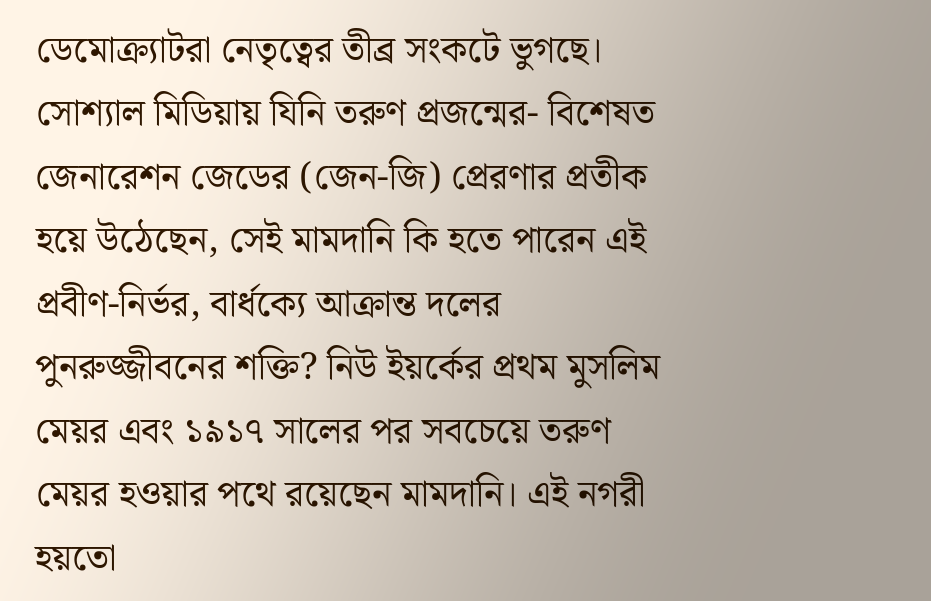ডেমোক্র্যাটরা নেতৃত্বের তীব্র সংকটে ভুগছে। সোশ্যাল মিডিয়ায় যিনি তরুণ প্রজন্মের- বিশেষত জেনারেশন জেডের (জেন-জি) প্রেরণার প্রতীক হয়ে উঠেছেন, সেই মামদানি কি হতে পারেন এই প্রবীণ-নির্ভর, বার্ধক্যে আক্রান্ত দলের পুনরুজ্জীবনের শক্তি? নিউ ইয়র্কের প্রথম মুসলিম মেয়র এবং ১৯১৭ সালের পর সবচেয়ে তরুণ মেয়র হওয়ার পথে রয়েছেন মামদানি। এই নগরী হয়তো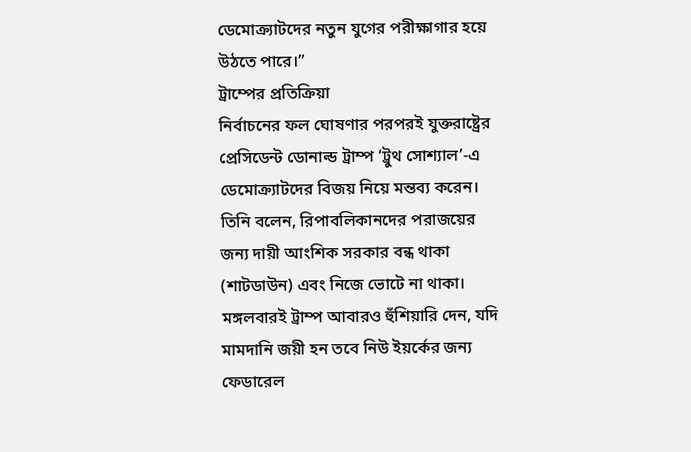ডেমোক্র্যাটদের নতুন যুগের পরীক্ষাগার হয়ে উঠতে পারে।”
ট্রাম্পের প্রতিক্রিয়া
নির্বাচনের ফল ঘোষণার পরপরই যুক্তরাষ্ট্রের প্রেসিডেন্ট ডোনাল্ড ট্রাম্প ‘ট্রুথ সোশ্যাল’-এ ডেমোক্র্যাটদের বিজয় নিয়ে মন্তব্য করেন। তিনি বলেন, রিপাবলিকানদের পরাজয়ের জন্য দায়ী আংশিক সরকার বন্ধ থাকা (শাটডাউন) এবং নিজে ভোটে না থাকা। মঙ্গলবারই ট্রাম্প আবারও হুঁশিয়ারি দেন, যদি মামদানি জয়ী হন তবে নিউ ইয়র্কের জন্য ফেডারেল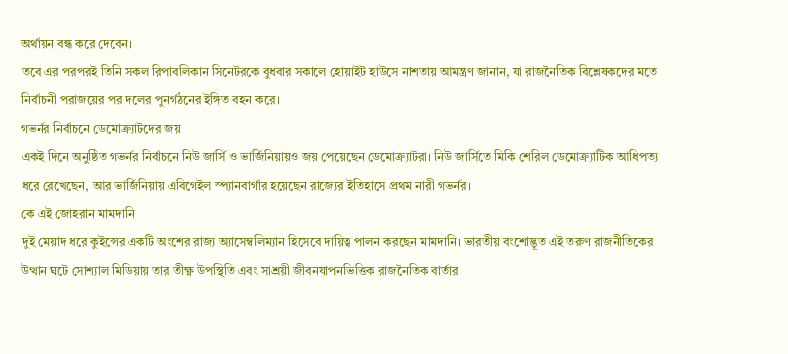অর্থায়ন বন্ধ করে দেবেন।
তবে এর পরপরই তিনি সকল রিপাবলিকান সিনেটরকে বুধবার সকালে হোয়াইট হাউসে নাশতায় আমন্ত্রণ জানান, যা রাজনৈতিক বিশ্লেষকদের মতে নির্বাচনী পরাজয়ের পর দলের পুনর্গঠনের ইঙ্গিত বহন করে।
গভর্নর নির্বাচনে ডেমোক্র্যাটদের জয়
একই দিনে অনুষ্ঠিত গভর্নর নির্বাচনে নিউ জার্সি ও ভার্জিনিয়ায়ও জয় পেয়েছেন ডেমোক্র্যাটরা। নিউ জার্সিতে মিকি শেরিল ডেমোক্র্যাটিক আধিপত্য ধরে রেখেছেন, আর ভার্জিনিয়ায় এবিগেইল স্প্যানবার্গার হয়েছেন রাজ্যের ইতিহাসে প্রথম নারী গভর্নর।
কে এই জোহরান মামদানি
দুই মেয়াদ ধরে কুইন্সের একটি অংশের রাজ্য অ্যাসেম্বলিম্যান হিসেবে দায়িত্ব পালন করছেন মামদানি। ভারতীয় বংশোদ্ভূত এই তরুণ রাজনীতিকের উত্থান ঘটে সোশ্যাল মিডিয়ায় তার তীক্ষ্ণ উপস্থিতি এবং সাশ্রয়ী জীবনযাপনভিত্তিক রাজনৈতিক বার্তার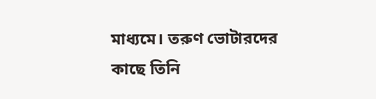মাধ্যমে। তরুণ ভোটারদের কাছে তিনি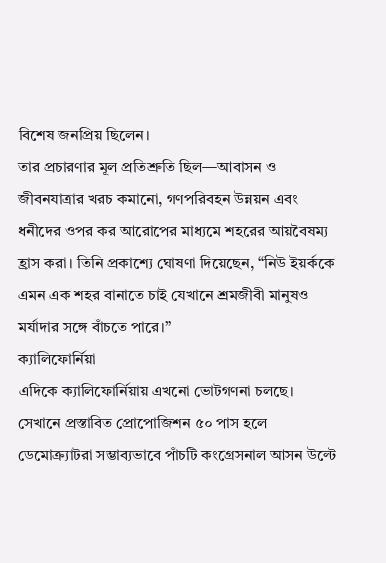বিশেষ জনপ্রিয় ছিলেন।
তার প্রচারণার মূল প্রতিশ্রুতি ছিল—আবাসন ও জীবনযাত্রার খরচ কমানো, গণপরিবহন উন্নয়ন এবং ধনীদের ওপর কর আরোপের মাধ্যমে শহরের আয়বৈষম্য হ্রাস করা। তিনি প্রকাশ্যে ঘোষণা দিয়েছেন, “নিউ ইয়র্ককে এমন এক শহর বানাতে চাই যেখানে শ্রমজীবী মানুষও মর্যাদার সঙ্গে বাঁচতে পারে।”
ক্যালিফোর্নিয়া
এদিকে ক্যালিফোর্নিয়ায় এখনো ভোটগণনা চলছে। সেখানে প্রস্তাবিত প্রোপোজিশন ৫০ পাস হলে ডেমোক্র্যাটরা সম্ভাব্যভাবে পাঁচটি কংগ্রেসনাল আসন উল্টে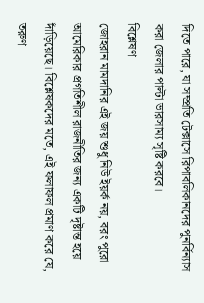দিতে পারে, যা সম্প্রতি টেক্সাসে রিপাবলিকানদের পুনর্বিন্যাস করা জেলার পাল্টা ভারসাম্য সৃষ্টি করবে।
বিশ্লেষণ
জোহরান মামদানির এই জয় শুধু নিউ ইয়র্ক নয়, বরং পুরো আমেরিকার প্রগতিশীল রাজনীতির জন্য একটি দৃষ্টান্ত হয়ে দাঁড়িয়েছে। বিশ্লেষকদের মতে, এই ফলাফল প্রমাণ করে যে, তরুণ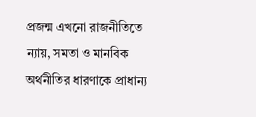প্রজন্ম এখনো রাজনীতিতে ন্যায়, সমতা ও মানবিক অর্থনীতির ধারণাকে প্রাধান্য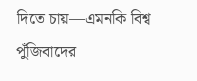দিতে চায়—এমনকি বিশ্ব পুঁজিবাদের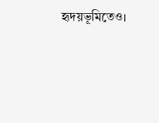হৃদয়ভূমিতেও।